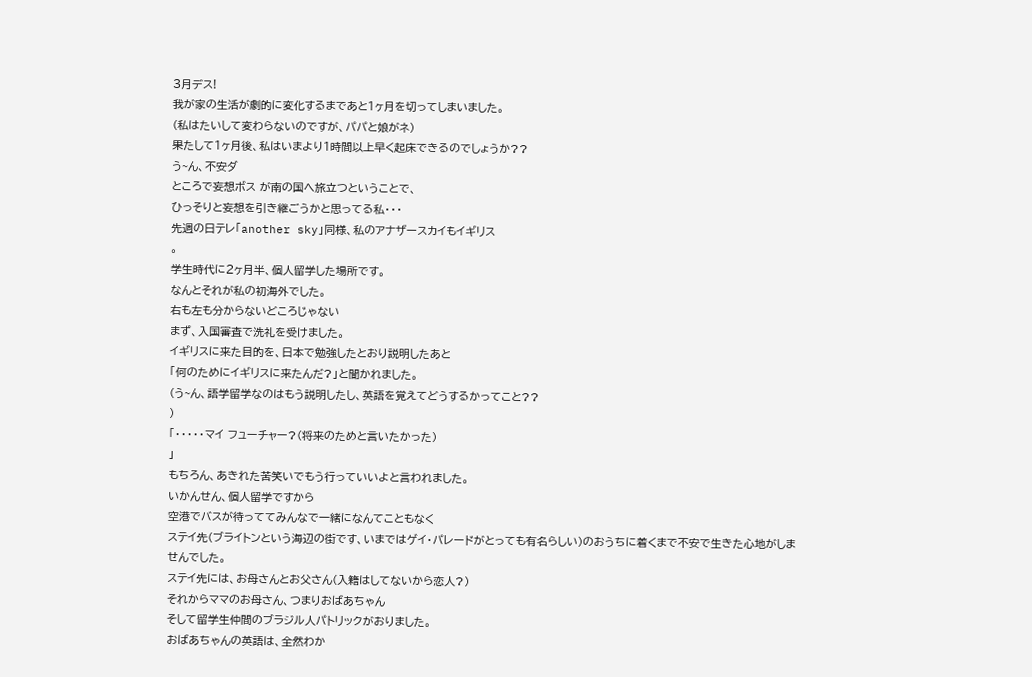3月デス!
我が家の生活が劇的に変化するまであと1ヶ月を切ってしまいました。
(私はたいして変わらないのですが、パパと娘がネ)
果たして1ヶ月後、私はいまより1時間以上早く起床できるのでしょうか??
う~ん、不安ダ
ところで妄想ボス が南の国へ旅立つということで、
ひっそりと妄想を引き継ごうかと思ってる私・・・
先週の日テレ「another sky」同様、私のアナザースカイもイギリス
。
学生時代に2ヶ月半、個人留学した場所です。
なんとそれが私の初海外でした。
右も左も分からないどころじゃない
まず、入国審査で洗礼を受けました。
イギリスに来た目的を、日本で勉強したとおり説明したあと
「何のためにイギリスに来たんだ?」と聞かれました。
(う~ん、語学留学なのはもう説明したし、英語を覚えてどうするかってこと??
)
「・・・・・マイ フューチャー?(将来のためと言いたかった)
」
もちろん、あきれた苦笑いでもう行っていいよと言われました。
いかんせん、個人留学ですから
空港でバスが待っててみんなで一緒になんてこともなく
ステイ先(ブライトンという海辺の街です、いまではゲイ・パレードがとっても有名らしい)のおうちに着くまで不安で生きた心地がしませんでした。
ステイ先には、お母さんとお父さん(入籍はしてないから恋人?)
それからママのお母さん、つまりおばあちゃん
そして留学生仲間のブラジル人パトリックがおりました。
おばあちゃんの英語は、全然わか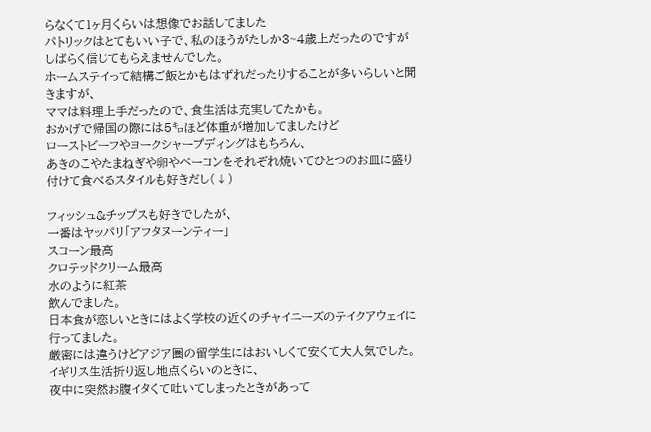らなくて1ヶ月くらいは想像でお話してました
パトリックはとてもいい子で、私のほうがたしか3~4歳上だったのですが
しばらく信じてもらえませんでした。
ホームステイって結構ご飯とかもはずれだったりすることが多いらしいと聞きますが、
ママは料理上手だったので、食生活は充実してたかも。
おかげで帰国の際には5㌔ほど体重が増加してましたけど
ローストビーフやヨークシャープディングはもちろん、
あきのこやたまねぎや卵やベーコンをそれぞれ焼いてひとつのお皿に盛り付けて食べるスタイルも好きだし(↓)

フィッシュ&チップスも好きでしたが、
一番はヤッパリ「アフタヌーンティー」
スコーン最高
クロテッドクリーム最高
水のように紅茶
飲んでました。
日本食が恋しいときにはよく学校の近くのチャイニーズのテイクアウェイに行ってました。
厳密には違うけどアジア圏の留学生にはおいしくて安くて大人気でした。
イギリス生活折り返し地点くらいのときに、
夜中に突然お腹イタくて吐いてしまったときがあって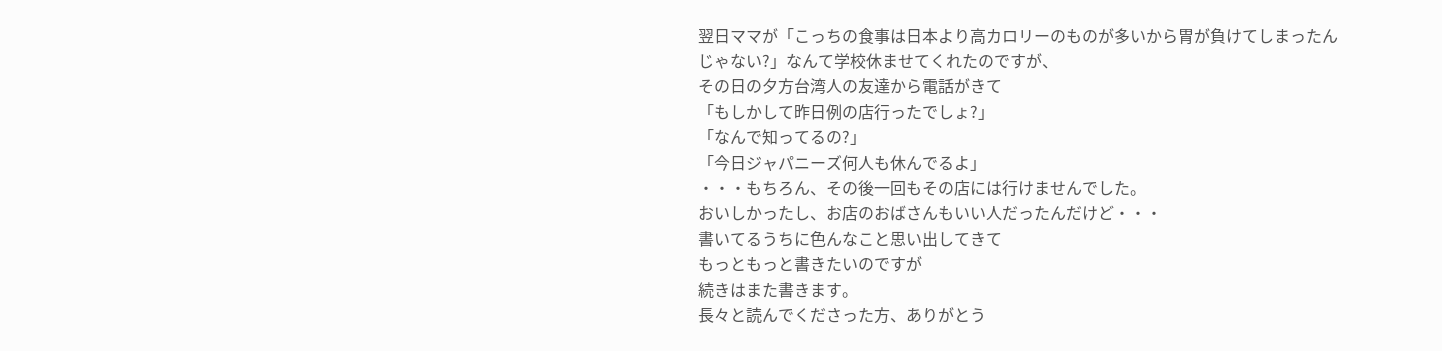翌日ママが「こっちの食事は日本より高カロリーのものが多いから胃が負けてしまったんじゃない?」なんて学校休ませてくれたのですが、
その日の夕方台湾人の友達から電話がきて
「もしかして昨日例の店行ったでしょ?」
「なんで知ってるの?」
「今日ジャパニーズ何人も休んでるよ」
・・・もちろん、その後一回もその店には行けませんでした。
おいしかったし、お店のおばさんもいい人だったんだけど・・・
書いてるうちに色んなこと思い出してきて
もっともっと書きたいのですが
続きはまた書きます。
長々と読んでくださった方、ありがとう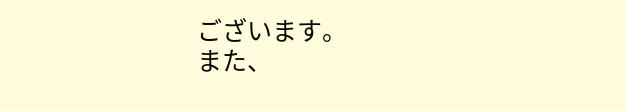ございます。
また、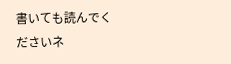書いても読んでくださいネ